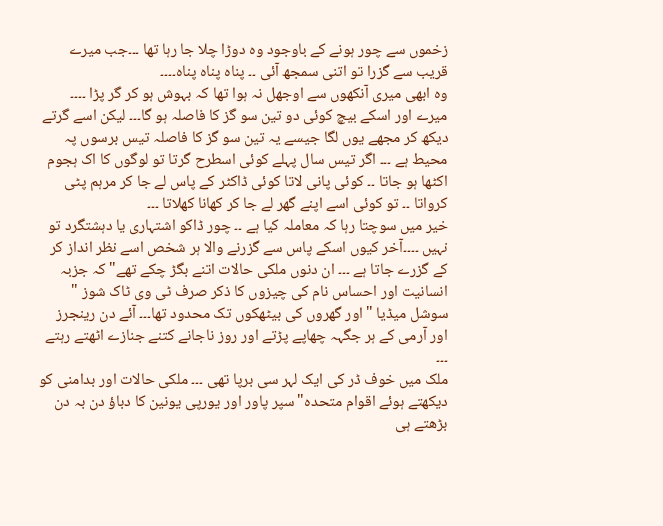زخموں سے چور ہونے کے باوجود وہ دوڑا چلا جا رہا تھا ۔۔۔جب میرے قریب سے گزرا تو اتنی سمجھ آئی ۔۔ پناہ پناہ پناہ۔۔۔۔
وہ ابھی میری آنکھوں سے اوجھل نہ ہوا تھا کہ بہوش ہو کر گر پڑا ۔۔۔۔ میرے اور اسکے بیچ کوئی دو تین سو گز کا فاصلہ ہو گا۔۔۔ لیکن اسے گرتے دیکھ کر مجھے یوں لگا جیسے یہ تین سو گز کا فاصلہ تیس برسوں پہ محیط ہے ۔۔۔ اگر تیس سال پہلے کوئی اسطرح گرتا تو لوگوں کا اک ہجوم اکٹھا ہو جاتا ۔۔ کوئی پانی لاتا کوئی ڈاکٹر کے پاس لے جا کر مرہم پٹی کرواتا ۔۔ تو کوئی اسے اپنے گھر لے جا کر کھانا کھلاتا ۔۔۔
خیر میں سوچتا رہا کہ معاملہ کیا ہے ۔۔ چور ڈاکو اشتہاری یا دہشتگرد تو نہیں ۔۔۔۔آخر کیوں اسکے پاس سے گزرنے والا ہر شخص اسے نظر انداز کر کے گزرے جاتا ہے ۔۔۔ ان دنوں ملکی حالات اتنے بگڑ چکے تھے"کہ جزبہ انسانیت اور احساس نام کی چیزوں کا ذکر صرف ٹی وی ٹاک شوز " سوشل میڈیا "اور گھروں کی بیٹھکوں تک محدود تھا۔۔۔ آئے دن رینجرز اور آرمی کے ہر جگہہ چھاپے پڑتے اور روز ناجانے کتنے جنازے اٹھتے رہتے ۔۔۔
ملک میں خوف ڈر کی ایک لہر سی برپا تھی ۔۔۔ ملکی حالات اور بدامنی کو دیکھتے ہوئے اقوام متحدہ"سپر پاور اور یورپی یونین کا دباؤ دن بہ دن بڑھتے ہی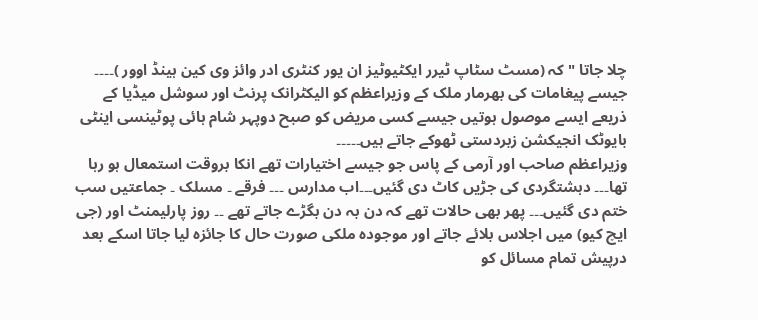چلا جاتا "کہ (مسٹ سٹاپ ٹیرر ایکٹیوٹیز ان یور کنٹری ادر وائز وی کین ہینڈ اوور )۔۔۔۔ جیسے پیغامات کی بھرمار ملک کے وزیراعظم کو الیکٹرانک پرنٹ اور سوشل میڈیا کے ذریعے ایسے موصول ہوتیں جیسے کسی مریض کو صبح دوپہر شام ہائی پوٹینسی اینٹی بایوٹک انجیکشن زبردستی ٹھوکے جاتے ہیں۔۔۔۔۔
وزیراعظم صاحب اور آرمی کے پاس جو جیسے اختیارات تھے انکا بروقت استمعال ہو رہا تھا۔۔۔ دہشتگردی کی جڑیں کاٹ دی گئیں۔۔۔اب مدارس ۔۔۔ فرقے ۔ مسلک ۔ جماعتیں سب ختم دی گئیں۔۔۔ پھر بھی حالات تھے کہ دن بہ دن بگڑے جاتے تھے ۔۔ روز پارلیمنٹ اور (جی ایچ کیو) میں اجلاس بلائے جاتے اور موجودہ ملکی صورت حال کا جائزہ لیا جاتا اسکے بعد درپیش تمام مسائل کو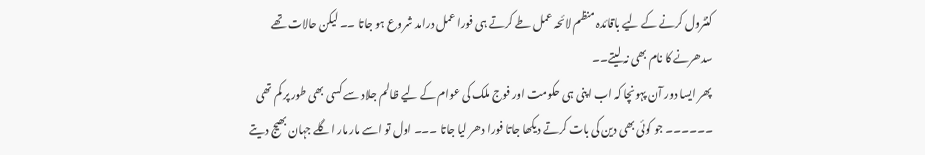کنٹرول کرنے کے لیے باقائدہ منظم لائحہ عمل طے کرتے ہی فورا عمل درامد شروع ہو جاتا ۔۔ لیکن حالات تھے سدھرنے کا نام بھی نہ لیتے۔۔
پھر ایسا دور آن پہونچا کہ اب اپنی ہی حکومت اور فوج ملک کی عوام کے لیے ظالم جلاد سے کسی بھی طور پر کم تھی ۔۔۔۔۔۔ جو کوئی بھی دین کی بات کرتے دیکھا جاتا فورا دھر لیا جاتا ۔۔۔ اول تو اسے مار مار اگلے جہان بھیج دیتے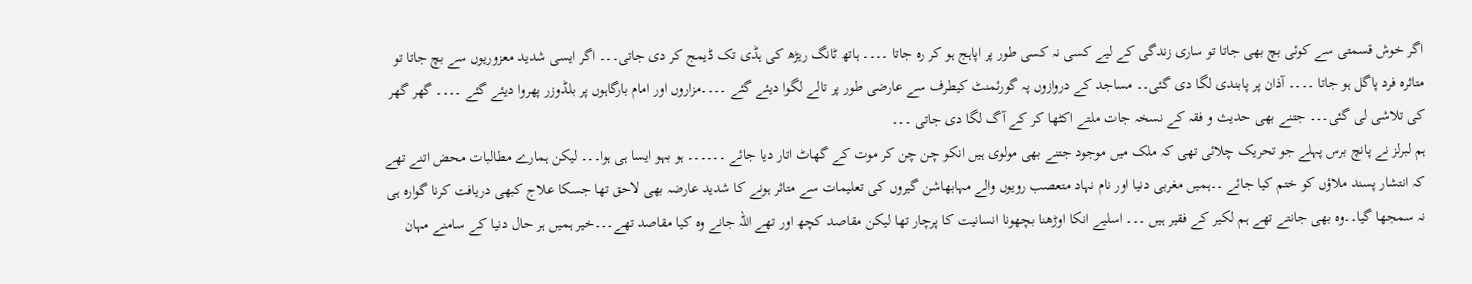اگر خوش قسمتی سے کوئی بچ بھی جاتا تو ساری زندگی کے لیے کسی نہ کسی طور پر اپاہج ہو کر رہ جاتا ۔۔۔۔ ہاتھ ٹانگ ریڑھ کی ہڈی تک ڈیمج کر دی جاتی۔۔۔ اگر ایسی شدید معزوریوں سے بچ جاتا تو متاثرہ فرد پاگل ہو جاتا ۔۔۔۔ آذان پر پابندی لگا دی گئی۔۔ مساجد کے دروازوں پہ گورئمنٹ کیطرف سے عارضی طور پر تالے لگوا دیئے گئے ۔۔۔۔مزاروں اور امام بارگاہوں پر بلڈوزر پھروا دیئے گئے ۔۔۔۔ گھر گھر کی تلاشی لی گئی۔۔۔ جتنے بھی حدیث و فقہ کے نسخہ جات ملتے اکٹھا کر کے آگ لگا دی جاتی ۔۔۔
ہم لبرلز نے پانچ برس پہلے جو تحریک چلائی تھی کہ ملک میں موجود جتنے بھی مولوی ہیں انکو چن چن کر موت کے گھاٹ اتار دیا جائے ۔۔۔۔۔۔ ہو بہو ایسا ہی ہوا۔۔۔ لیکن ہمارے مطالبات محض اتنے تھے کہ انتشار پسند ملاؤں کو ختم کیا جائے ۔۔ہمیں مغربی دنیا اور نام نہاد متعصب رویوں والے مہابھاشن گیروں کی تعلیمات سے متاثر ہونے کا شدید عارضہ بھی لاحق تھا جسکا علاج کبھی دریافت کرنا گوارہ ہی نہ سمجھا گیا۔۔وہ بھی جانتے تھے ہم لکیر کے فقیر ہیں ۔۔۔ اسلیے انکا اوڑھنا بچھونا انسانیت کا پرچار تھا لیکن مقاصد کچھ اور تھے اللہ جانے وہ کیا مقاصد تھے۔۔۔خیر ہمیں ہر حال دنیا کے سامنے مہان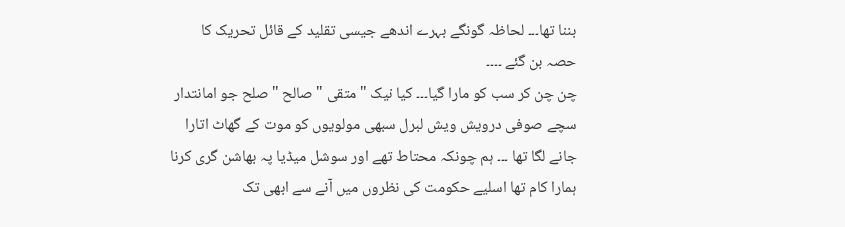بننا تھا۔۔۔ لحاظہ گونگے بہرے اندھے جیسی تقلید کے قائل تحریک کا حصہ بن گئے ۔۔۔۔
چن چن کر سب کو مارا گیا۔۔۔ کیا نیک "متقی "صالح "صلح جو امانتدار سچے صوفی درویش ویش لبرل سبھی مولویوں کو موت کے گھاٹ اتارا جانے لگا تھا ۔۔۔ ہم چونکہ محتاط تھے اور سوشل میڈیا پہ بھاشن گری کرنا ہمارا کام تھا اسلیے حکومت کی نظروں میں آنے سے ابھی تک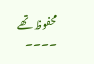محفوظ تھے ۔۔۔۔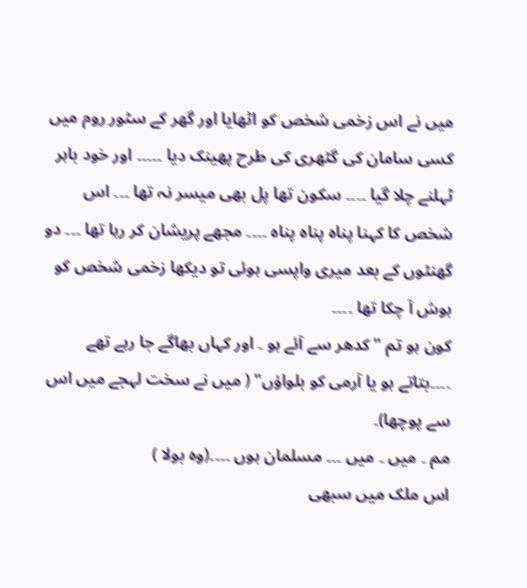میں نے اس زخمی شخص کو اٹھایا اور گھر کے سٹور روم میں کسی سامان کی گٹھری کی طرح پھینک دیا ۔۔۔۔۔ اور خود باہر ٹہلنے چلا گیا ۔۔۔۔ سکون تھا پل بھی میسر نہ تھا ۔۔۔ اس شخص کا کہنا پناہ پناہ پناہ ۔۔۔۔ مجھے پریشان کر رہا تھا ۔۔۔ دو گھنٹوں کے بعد میری واپسی ہوئی تو دیکھا زخمی شخص کو ہوش آ چکا تھا ۔۔۔۔
کون ہو تم " کدھر سے آئے ہو ۔ اور کہاں بھاگے جا رہے تھے ۔۔۔۔بتاتے ہو یا آرمی کو بلواؤں" ( میں نے سخت لہجے میں اس سے پوچھا)۔
مم ۔ میں ۔ میں ۔۔۔ مسلمان ہوں ۔۔۔۔(وہ بولا )
اس ملک میں سبھی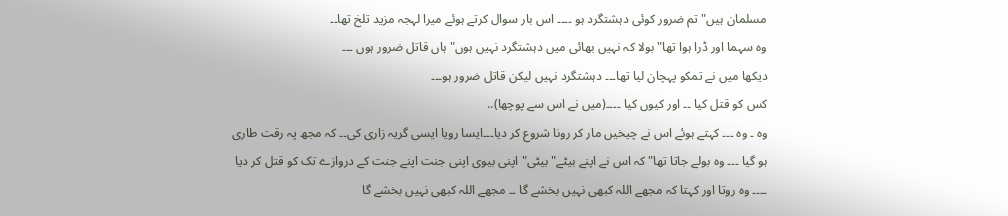مسلمان ہیں" تم ضرور کوئی دہشتگرد ہو ۔۔۔۔ اس بار سوال کرتے ہوئے میرا لہجہ مزید تلخ تھا۔۔
وہ سہما اور ڈرا ہوا تھا" بولا کہ نہیں بھائی میں دہشتگرد نہیں ہوں" ہاں قاتل ضرور ہوں ۔۔۔
دیکھا میں نے تمکو پہچان لیا تھا۔۔۔ دہشتگرد نہیں لیکن قاتل ضرور ہو۔۔۔
کس کو قتل کیا ۔۔ اور کیوں کیا ۔۔۔۔(میں نے اس سے پوچھا)..
وہ ۔ وہ ۔۔۔ کہتے ہوئے اس نے چیخیں مار کر رونا شروع کر دیا۔۔۔ایسا رویا ایسی گریہ زاری کی۔۔ کہ مجھ پہ رقت طاری ہو گیا ۔۔۔ وہ بولے جاتا تھا" کہ اس نے اپنے بیٹے" بیٹی" اپنی بیوی اپنی جنت اپنے جنت کے دروازے تک کو قتل کر دیا ۔۔۔۔ وہ روتا اور کہتا کہ مجھے اللہ کبھی نہیں بخشے گا ۔۔ مجھے اللہ کبھی نہیں بخشے گا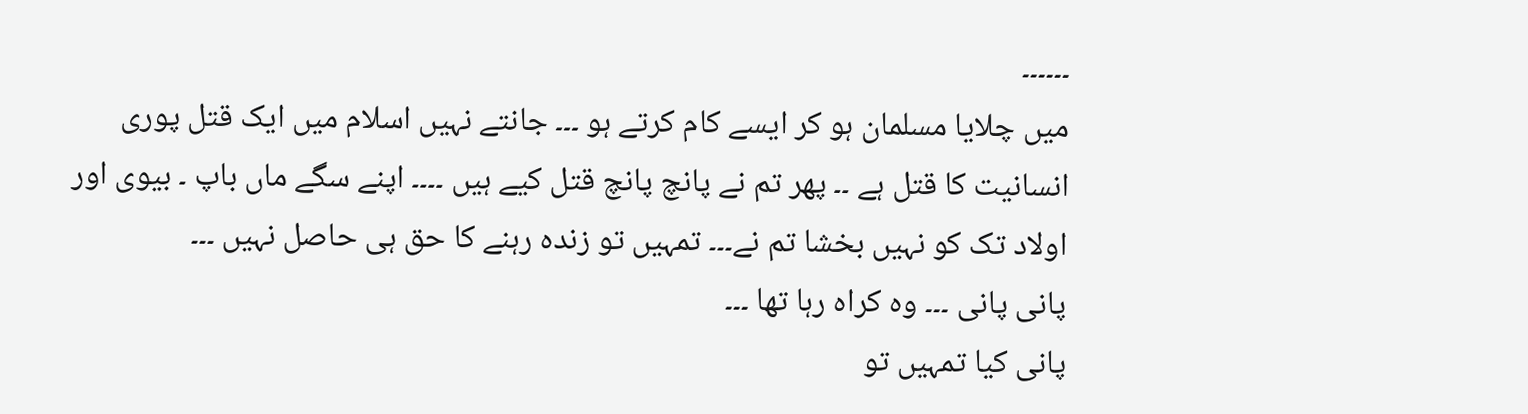۔۔۔۔۔۔
میں چلایا مسلمان ہو کر ایسے کام کرتے ہو ۔۔۔ جانتے نہیں اسلام میں ایک قتل پوری انسانیت کا قتل ہے ۔۔ پھر تم نے پانچ پانچ قتل کیے ہیں ۔۔۔۔ اپنے سگے ماں باپ ۔ بیوی اور اولاد تک کو نہیں بخشا تم نے۔۔۔ تمہیں تو زندہ رہنے کا حق ہی حاصل نہیں ۔۔۔
پانی پانی ۔۔۔ وہ کراہ رہا تھا ۔۔۔
پانی کیا تمہیں تو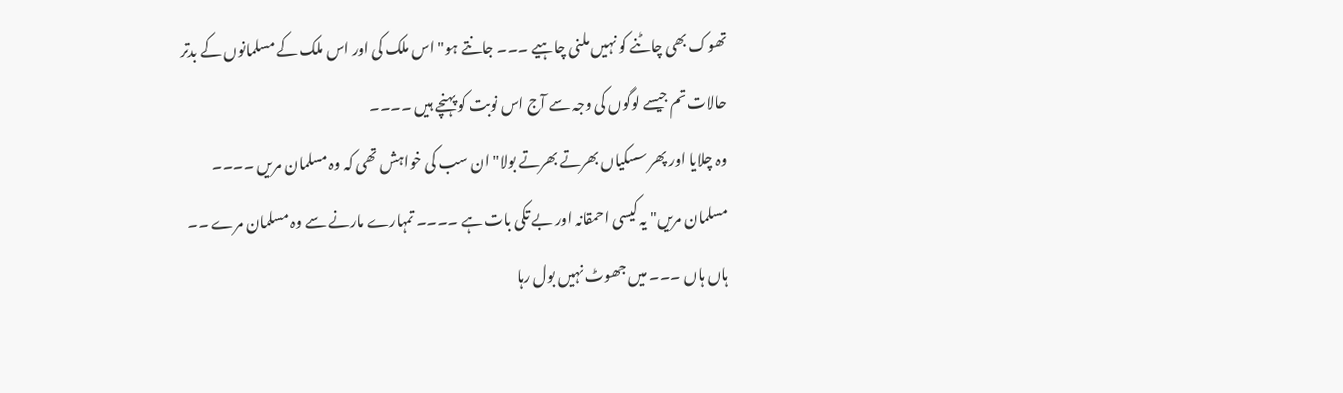تھوک بھی چاٹنے کو نہیں ملنی چاہیے ۔۔۔ جانتے ہو" اس ملک کی اور اس ملک کے مسلمانوں کے بدتر حالات تم جیسے لوگوں کی وجہ سے آج اس نوبت کو پہنچے ہیں ۔۔۔۔
وہ چلایا اور پھر سسکیاں بھرتے بھرتے بولا" ان سب کی خواہش تھی کہ وہ مسلمان مریں ۔۔۔۔
مسلمان مریں" یہ کیسی احمقانہ اور بے تکی بات ہے ۔۔۔۔ تمہارے مارنے سے وہ مسلمان مرے ۔۔
ہاں ہاں ۔۔۔ میں جھوٹ نہیں بول رہا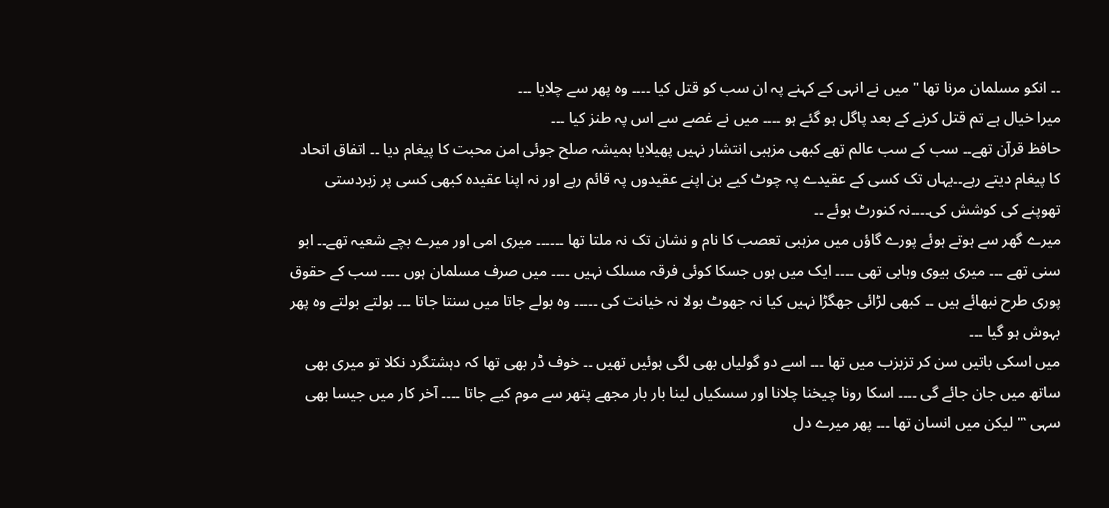۔۔ انکو مسلمان مرنا تھا " میں نے انہی کے کہنے پہ ان سب کو قتل کیا ۔۔۔۔ وہ پھر سے چلایا ۔۔۔
میرا خیال ہے تم قتل کرنے کے بعد پاگل ہو گئے ہو ۔۔۔۔ میں نے غصے سے اس پہ طنز کیا ۔۔۔
حافظ قرآن تھے۔۔ سب کے سب عالم تھے کبھی مزہبی انتشار نہیں پھیلایا ہمیشہ صلح جوئی امن محبت کا پیغام دیا ۔۔ اتفاق اتحاد کا پیغام دیتے رہے۔۔یہاں تک کسی کے عقیدے پہ چوٹ کیے بن اپنے عقیدوں پہ قائم رہے اور نہ اپنا عقیدہ کبھی کسی پر زبردستی تھوپنے کی کوشش کی۔۔۔۔نہ کنورٹ ہوئے ۔۔
میرے گھر سے ہوتے ہوئے پورے گاؤں میں مزہبی تعصب کا نام و نشان تک نہ ملتا تھا ۔۔۔۔۔۔ میری امی اور میرے بچے شعیہ تھے۔۔ ابو سنی تھے ۔۔۔ میری بیوی وہابی تھی ۔۔۔۔ ایک میں ہوں جسکا کوئی فرقہ مسلک نہیں ۔۔۔۔ میں صرف مسلمان ہوں ۔۔۔۔ سب کے حقوق پوری طرح نبھائے ہیں ۔۔ کبھی لڑائی جھگڑا نہیں کیا نہ جھوٹ بولا نہ خیانت کی ۔۔۔۔۔ وہ بولے جاتا میں سنتا جاتا ۔۔۔ بولتے بولتے وہ پھر بہوش ہو گیا ۔۔۔
میں اسکی باتیں سن کر تزبزب میں تھا ۔۔۔ اسے دو گولیاں بھی لگی ہوئیں تھیں ۔۔ خوف ڈر بھی تھا کہ دہشتگرد نکلا تو میری بھی ساتھ میں جان جائے گی ۔۔۔۔ اسکا رونا چیخنا چلانا اور سسکیاں لینا بار بار مجھے پتھر سے موم کیے جاتا ۔۔۔۔ آخر کار میں جیسا بھی سہی ‛" لیکن میں انسان تھا ۔۔۔ پھر میرے دل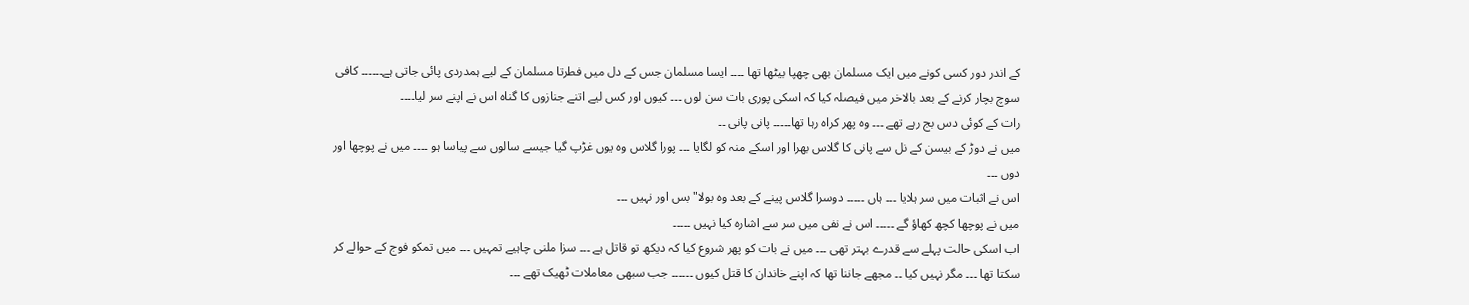کے اندر دور کسی کونے میں ایک مسلمان بھی چھپا بیٹھا تھا ۔۔۔۔ ایسا مسلمان جس کے دل میں فطرتا مسلمان کے لیے ہمدردی پائی جاتی ہے۔۔۔۔۔۔ کافی سوچ بچار کرنے کے بعد بالاخر میں فیصلہ کیا کہ اسکی پوری بات سن لوں ۔۔۔ کیوں اور کس لیے اتنے جنازوں کا گناہ اس نے اپنے سر لیا۔۔۔۔
رات کے کوئی دس بج رہے تھے ۔۔۔ وہ پھر کراہ رہا تھا۔۔۔۔۔ پانی پانی ۔۔
میں نے دوڑ کے بیسن کے نل سے پانی کا گلاس بھرا اور اسکے منہ کو لگایا ۔۔۔ پورا گلاس وہ یوں غڑپ گیا جیسے سالوں سے پیاسا ہو ۔۔۔۔ میں نے پوچھا اور دوں ۔۔۔
اس نے اثبات میں سر ہلایا ۔۔۔ ہاں ۔۔۔۔۔ دوسرا گلاس پینے کے بعد وہ بولا" بس اور نہیں ۔۔۔
میں نے پوچھا کچھ کھاؤ گے ۔۔۔۔۔ اس نے نفی میں سر سے اشارہ کیا نہیں ۔۔۔۔۔
اب اسکی حالت پہلے سے قدرے بہتر تھی ۔۔۔ میں نے بات کو پھر شروع کیا کہ دیکھ تو قاتل ہے ۔۔۔ سزا ملنی چاہیے تمہیں ۔۔۔ میں تمکو فوج کے حوالے کر سکتا تھا ۔۔۔ مگر نہیں کیا ۔۔ مجھے جاننا تھا کہ اپنے خاندان کا قتل کیوں ۔۔۔۔۔۔ جب سبھی معاملات ٹھیک تھے ۔۔۔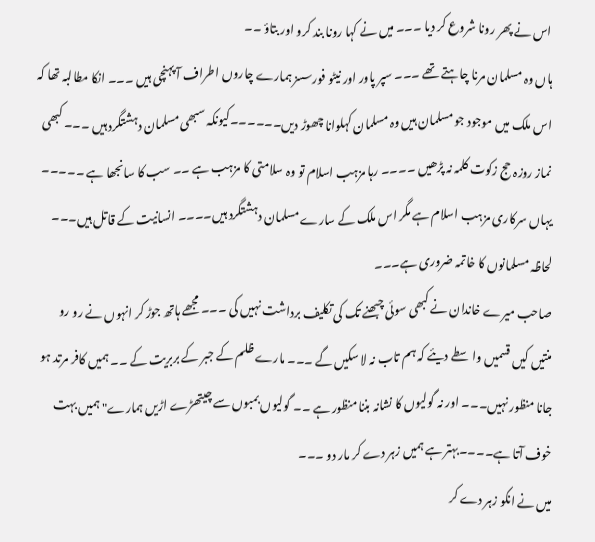اس نے پھر رونا شروع کر دیا ۔۔۔ میں نے کہا رونا بند کرو اور بتاؤ ۔۔
ہاں وہ مسلمان مرنا چاہتے تھے ۔۔۔ سپر پاور اور نیٹو فورسسز ہمارے چاروں اطراف آ پہنچی ہیں ۔۔۔ انکا مطالبہ تھا کہ اس ملک میں موجود جو مسلمان ہیں وہ مسلمان کہلوانا چھوڑ دیں۔۔۔۔۔۔کیونکہ سبھی مسلمان دہشتگرد ہیں ۔۔۔ کبھی نماز روزہ حج زکوت کلمہ نہ پڑھیں ۔۔۔۔ رہا مزہب اسلام تو وہ سلامتی کا مزہب ہے ۔۔ سب کا سانجھا ہے ۔۔۔۔۔ یہاں سرکاری مزہب اسلام ہے مگر اس ملک کے سارے مسلمان دہشتگرد ہیں۔۔۔۔ انسانیت کے قاتل ہیں۔۔۔ لحاظہ مسلمانوں کا خاتمہ ضروری ہے۔۔۔
صاحب میرے خاندان نے کبھی سوئی چبھنے تک کی تکلیف برداشت نہیں کی ۔۔۔ مجھے ہاتھ جوڑ کر انہوں نے رو رو منتیں کیں قسمیں واسطے دیئے کہ ہم تاب نہ لا سکیں گے ۔۔۔ مارے ظلم کے جبر کے بربریت کے ۔۔ ہمیں کافر مرتد ہو جانا منظور نہیں۔۔۔ اور نہ گولیوں کا نشانہ بننا منظور ہے ۔۔ گولیوں بمبوں سے چیتھڑے اڑیں ہمارے" ہمیں بہت خوف آتا ہے۔۔۔۔بہتر ہے ہمیں زہر دے کر مار دو ۔۔۔
میں نے انکو زہر دے کر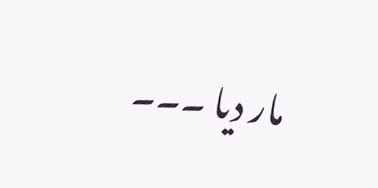مار دیا ۔۔۔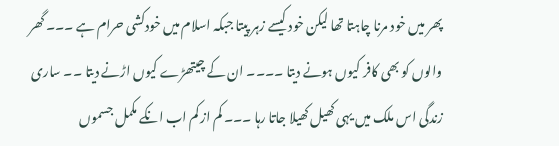پھر میں خود مرنا چاہتا تھا لیکن خود کیسے زہر پیتا جبکہ اسلام میں خودکشی حرام ہے ۔۔۔ گھر والوں کو بھی کافر کیوں ہونے دیتا ۔۔۔۔ ان کے چیتھڑے کیوں اڑنے دیتا ۔۔ ساری زندگی اس ملک میں یہی کھیل کھیلا جاتا رہا ۔۔۔ کم از کم اب انکے مکمل جسموں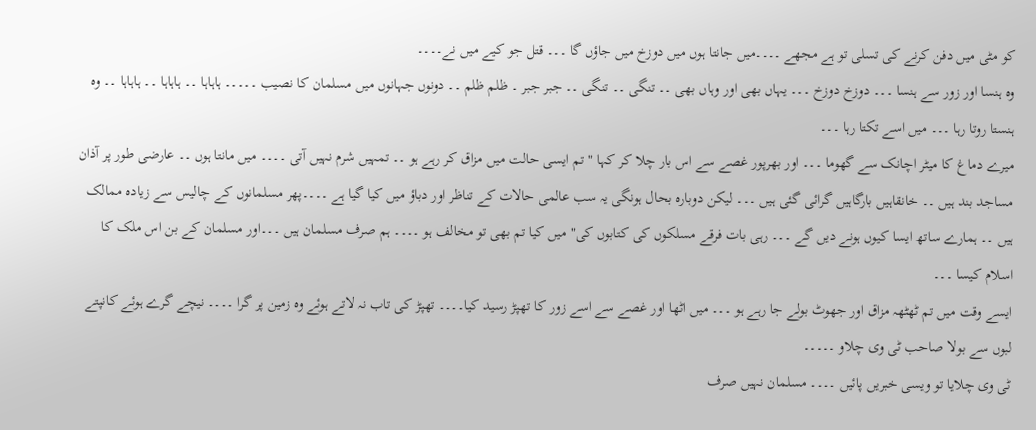کو مٹی میں دفن کرنے کی تسلی تو ہے مجھے ۔۔۔۔میں جانتا ہوں میں دوزخ میں جاؤں گا ۔۔۔ قتل جو کیے میں نے۔۔۔۔
وہ ہنسا اور زور سے ہنسا ۔۔۔ دوزخ دوزخ ۔۔۔ یہاں بھی اور وہاں بھی ۔۔ تنگی ۔۔ تنگی ۔۔ جبر جبر ۔ ظلم ظلم ۔۔ دونوں جہانوں میں مسلمان کا نصیب ۔۔۔۔۔ ہاہاہا ۔۔ ہاہاہا ۔۔ ہاہاہا ۔۔ وہ ہنستا روتا رہا ۔۔۔ میں اسے تکتا رہا ۔۔۔
میرے دماغ کا میٹر اچانک سے گھوما ۔۔۔ اور بھرپور غصے سے اس بار چلا کر کہا " تم ایسی حالت میں مزاق کر رہے ہو ۔۔ تمہیں شرم نہیں آتی ۔۔۔۔ میں مانتا ہوں ۔۔ عارضی طور پر آذان مساجد بند ہیں ۔۔ خانقاہیں بارگاہیں گرائی گئی ہیں ۔۔۔ لیکن دوبارہ بحال ہونگی یہ سب عالمی حالات کے تناظر اور دباؤ میں کیا گیا ہے ۔۔۔۔پھر مسلمانوں کے چالیس سے زیادہ ممالک ہیں ۔۔ ہمارے ساتھ ایسا کیوں ہونے دیں گے ۔۔۔ رہی بات فرقے مسلکوں کی کتابوں کی" میں کیا تم بھی تو مخالف ہو ۔۔۔۔ ہم صرف مسلمان ہیں ۔۔۔اور مسلمان کے بن اس ملک کا اسلام کیسا ۔۔۔
ایسے وقت میں تم ٹھٹھہ مزاق اور جھوٹ بولے جا رہے ہو ۔۔۔ میں اٹھا اور غصے سے اسے زور کا تھپڑ رسید کیا۔۔۔۔ تھپڑ کی تاب نہ لاتے ہوئے وہ زمین پر گرا ۔۔۔۔ نیچے گرے ہوئے کانپتے لبوں سے بولا صاحب ٹی وی چلاو ۔۔۔۔۔
ٹی وی چلایا تو ویسی خبریں پائیں ۔۔۔۔ مسلمان نہیں صرف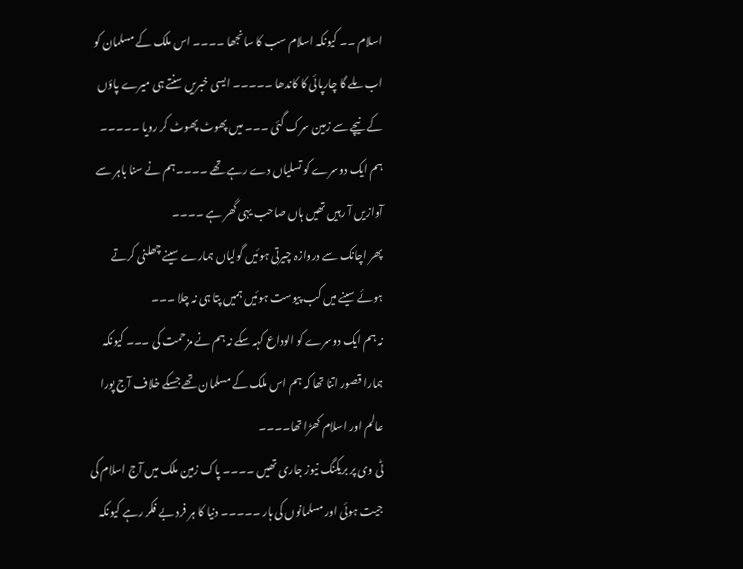اسلام ۔۔ کیونکہ اسلام سب کا سانجھا ۔۔۔۔ اس ملک کے مسلمان کو اب ملے گا چارپائی کا کاندھا ۔۔۔۔۔ ایسی خبریں سنتے ہی میرے پاؤں کے نیچے سے زمین سرک گئی ۔۔۔ میں پھوٹ پھوٹ کر رویا ۔۔۔۔۔ ہم ایک دوسرے کو تسلیاں دے رہے تھے ۔۔۔۔ہم نے سنا باہر سے آوازیں آ رہیں تھیں ہاں صاحب یہی گھر ہے ۔۔۔۔
پھر اچانک سے دروازہ چیرتی ہوئیں گولیاں ہمارے سینے چھلنی کرتے ہوئے سینے میں کب پیوست ہوئیں ہمیں پتا ہی نہ چلا ۔۔۔
نہ ہم ایک دوسرے کو الوداع کہہ سکے نہ ہم نے مزحمت کی ۔۔۔ کیونکہ ہمارا قصور اتنا تھا کہ ہم اس ملک کے مسلمان تھے جسکے خلاف آج پورا عالم اور اسلام کھڑا تھا۔۔۔۔
ٹی وی پر بریکنگ نیوز جاری تھیں ۔۔۔۔ پاک زمین ملک میں آج اسلام کی جیت ہوئی اور مسلمانوں کی ہار ۔۔۔۔۔ دنیا کا ہر فرد بے فکر رہے کیونکہ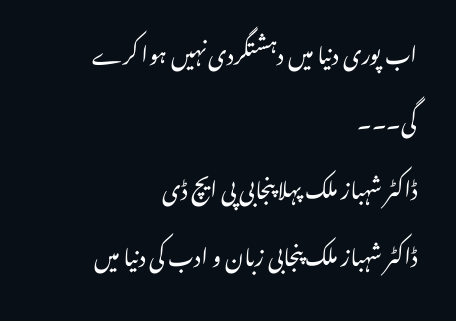اب پوری دنیا میں دہشتگردی نہیں ہوا کرے گی۔۔۔
ڈاکٹر شہباز ملک پہلا پنجابی پی ایچ ڈی
ڈاکٹر شہباز ملک پنجابی زبان و ادب کی دنیا میں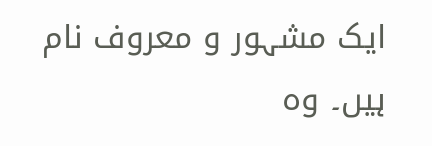ایک مشہور و معروف نام ہیں۔ وہ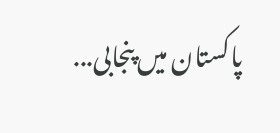پاکستان میں پنجابی...